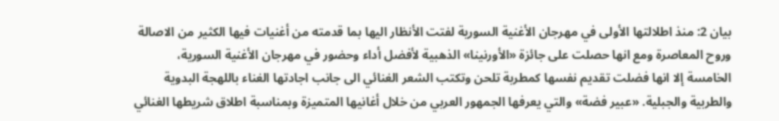بيان 2: منذ اطلالتها الأولى في مهرجان الأغنية السورية لفتت الأنظار اليها بما قدمته من أغنيات فيها الكثير من الاصالة وروح المعاصرة ومع انها حصلت على جائزة «الأورنينا» الذهبية لأفضل أداء وحضور في مهرجان الأغنية السورية، الخامسة إلا انها فضلت تقديم نفسها كمطربة تلحن وتكتب الشعر الغنائي الى جانب اجادتها الغناء باللهجة البدوية والطربية والجبلية. «عبير فضة» والتي يعرفها الجمهور العربي من خلال أغانيها المتميزة وبمناسبة اطلاق شريطها الغنائي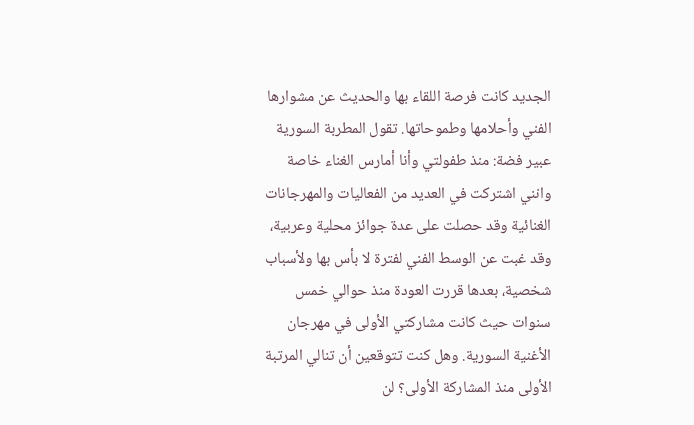الجديد كانت فرصة اللقاء بها والحديث عن مشوارها الفني وأحلامها وطموحاتها. تقول المطربة السورية عبير فضة: منذ طفولتي وأنا أمارس الغناء خاصة وانني اشتركت في العديد من الفعاليات والمهرجانات الغنائية وقد حصلت على عدة جوائز محلية وعربية، وقد غبت عن الوسط الفني لفترة لا بأس بها ولأسباب شخصية، بعدها قررت العودة منذ حوالي خمس سنوات حيث كانت مشاركتي الأولى في مهرجان الأغنية السورية. وهل كنت تتوقعين أن تنالي المرتبة الأولى منذ المشاركة الأولى؟ لن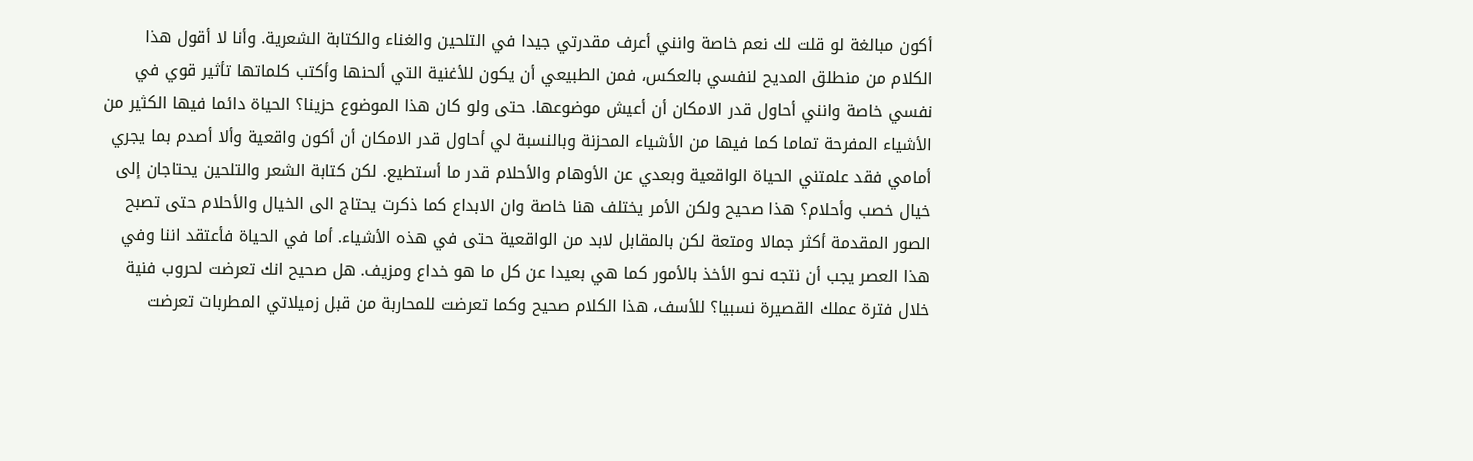أكون مبالغة لو قلت لك نعم خاصة وانني أعرف مقدرتي جيدا في التلحين والغناء والكتابة الشعرية. وأنا لا أقول هذا الكلام من منطلق المديح لنفسي بالعكس، فمن الطبيعي أن يكون للأغنية التي ألحنها وأكتب كلماتها تأثير قوي في نفسي خاصة وانني أحاول قدر الامكان أن أعيش موضوعها. حتى ولو كان هذا الموضوع حزينا؟ الحياة دائما فيها الكثير من الأشياء المفرحة تماما كما فيها من الأشياء المحزنة وبالنسبة لي أحاول قدر الامكان أن أكون واقعية وألا أصدم بما يجري أمامي فقد علمتني الحياة الواقعية وبعدي عن الأوهام والأحلام قدر ما أستطيع. لكن كتابة الشعر والتلحين يحتاجان إلى خيال خصب وأحلام؟ هذا صحيح ولكن الأمر يختلف هنا خاصة وان الابداع كما ذكرت يحتاج الى الخيال والأحلام حتى تصبح الصور المقدمة أكثر جمالا ومتعة لكن بالمقابل لابد من الواقعية حتى في هذه الأشياء. أما في الحياة فأعتقد اننا وفي هذا العصر يجب أن نتجه نحو الأخذ بالأمور كما هي بعيدا عن كل ما هو خداع ومزيف. هل صحيح انك تعرضت لحروب فنية خلال فترة عملك القصيرة نسبيا؟ للأسف، هذا الكلام صحيح وكما تعرضت للمحاربة من قبل زميلاتي المطربات تعرضت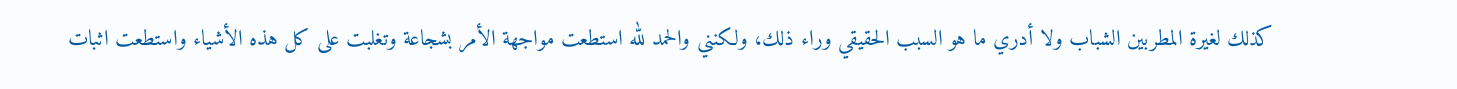كذلك لغيرة المطربين الشباب ولا أدري ما هو السبب الحقيقي وراء ذلك، ولكنني والحمد لله استطعت مواجهة الأمر بشجاعة وتغلبت على كل هذه الأشياء واستطعت اثبات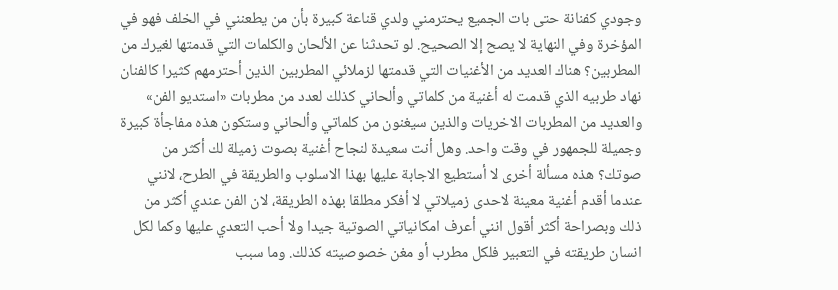وجودي كفنانة حتى بات الجميع يحترمني ولدي قناعة كبيرة بأن من يطعنني في الخلف فهو في المؤخرة وفي النهاية لا يصح إلا الصحيح. لو تحدثنا عن الألحان والكلمات التي قدمتها لغيرك من المطربين؟ هناك العديد من الأغنيات التي قدمتها لزملائي المطربين الذين أحترمهم كثيرا كالفنان نهاد طربيه الذي قدمت له أغنية من كلماتي وألحاني كذلك لعدد من مطربات «استديو الفن» والعديد من المطربات الاخريات والذين سيغنون من كلماتي وألحاني وستكون هذه مفاجأة كبيرة وجميلة للجمهور في وقت واحد. وهل أنت سعيدة لنجاح أغنية بصوت زميلة لك أكثر من صوتك؟ هذه مسألة أخرى لا أستطيع الاجابة عليها بهذا الاسلوب والطريقة في الطرح، لانني عندما أقدم أغنية معينة لاحدى زميلاتي لا أفكر مطلقا بهذه الطريقة، لان الفن عندي أكثر من ذلك وبصراحة أكثر أقول انني أعرف امكانياتي الصوتية جيدا ولا أحب التعدي عليها وكما لكل انسان طريقته في التعبير فلكل مطرب أو مغن خصوصيته كذلك. وما سبب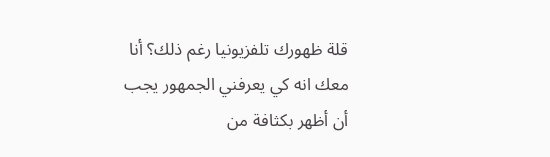قلة ظهورك تلفزيونيا رغم ذلك؟ أنا معك انه كي يعرفني الجمهور يجب أن أظهر بكثافة من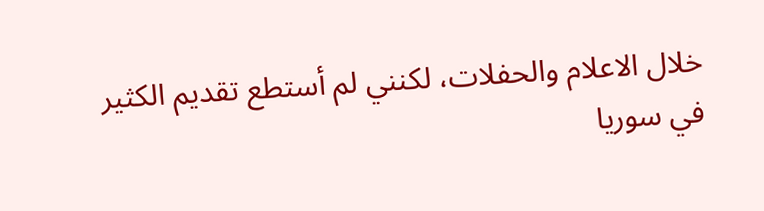خلال الاعلام والحفلات، لكنني لم أستطع تقديم الكثير في سوريا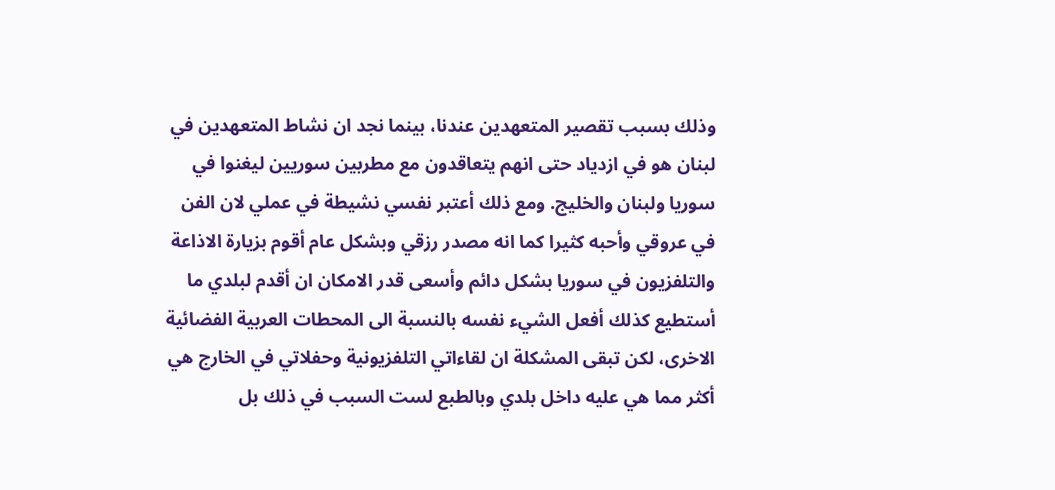وذلك بسبب تقصير المتعهدين عندنا، بينما نجد ان نشاط المتعهدين في لبنان هو في ازدياد حتى انهم يتعاقدون مع مطربين سوريين ليغنوا في سوريا ولبنان والخليج. ومع ذلك أعتبر نفسي نشيطة في عملي لان الفن في عروقي وأحبه كثيرا كما انه مصدر رزقي وبشكل عام أقوم بزيارة الاذاعة والتلفزيون في سوريا بشكل دائم وأسعى قدر الامكان ان أقدم لبلدي ما أستطيع كذلك أفعل الشيء نفسه بالنسبة الى المحطات العربية الفضائية الاخرى، لكن تبقى المشكلة ان لقاءاتي التلفزيونية وحفلاتي في الخارج هي أكثر مما هي عليه داخل بلدي وبالطبع لست السبب في ذلك بل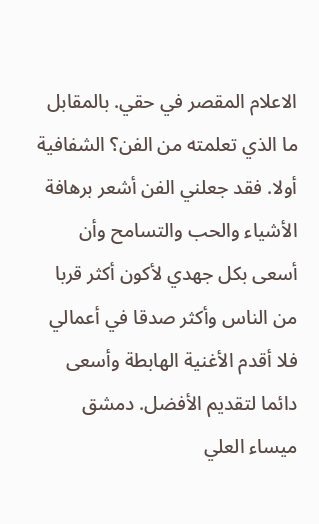الاعلام المقصر في حقي. بالمقابل ما الذي تعلمته من الفن؟ الشفافية أولا. فقد جعلني الفن أشعر برهافة الأشياء والحب والتسامح وأن أسعى بكل جهدي لأكون أكثر قربا من الناس وأكثر صدقا في أعمالي فلا أقدم الأغنية الهابطة وأسعى دائما لتقديم الأفضل. دمشق ميساء العلي